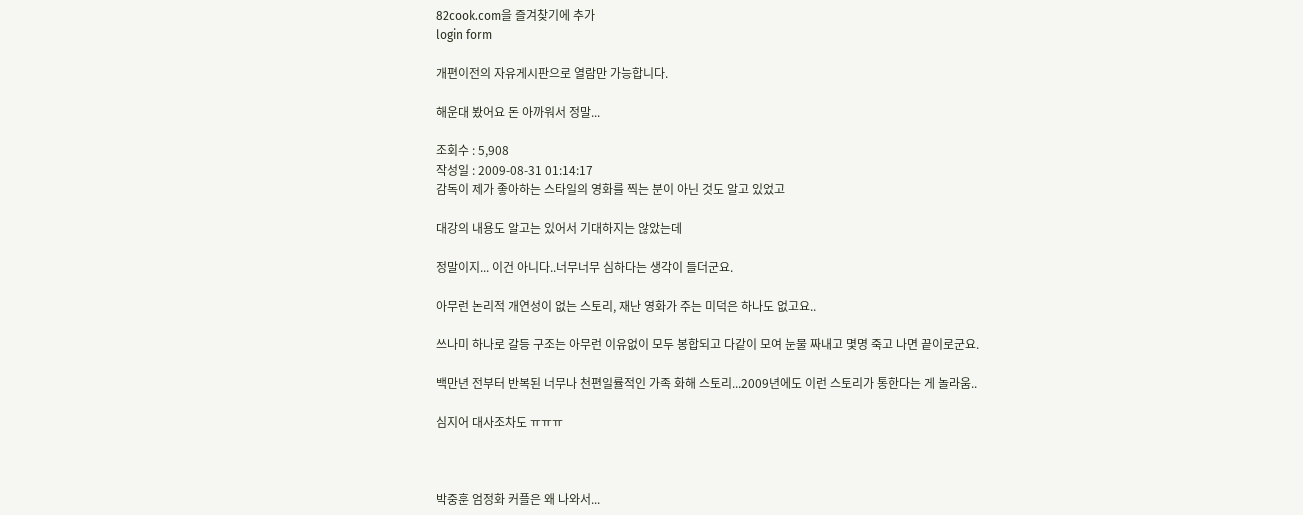82cook.com을 즐겨찾기에 추가
login form

개편이전의 자유게시판으로 열람만 가능합니다.

해운대 봤어요 돈 아까워서 정말...

조회수 : 5,908
작성일 : 2009-08-31 01:14:17
감독이 제가 좋아하는 스타일의 영화를 찍는 분이 아닌 것도 알고 있었고

대강의 내용도 알고는 있어서 기대하지는 않았는데

정말이지... 이건 아니다..너무너무 심하다는 생각이 들더군요.

아무런 논리적 개연성이 없는 스토리, 재난 영화가 주는 미덕은 하나도 없고요..

쓰나미 하나로 갈등 구조는 아무런 이유없이 모두 봉합되고 다같이 모여 눈물 짜내고 몇명 죽고 나면 끝이로군요.

백만년 전부터 반복된 너무나 천편일률적인 가족 화해 스토리...2009년에도 이런 스토리가 통한다는 게 놀라움..

심지어 대사조차도 ㅠㅠㅠ



박중훈 엄정화 커플은 왜 나와서...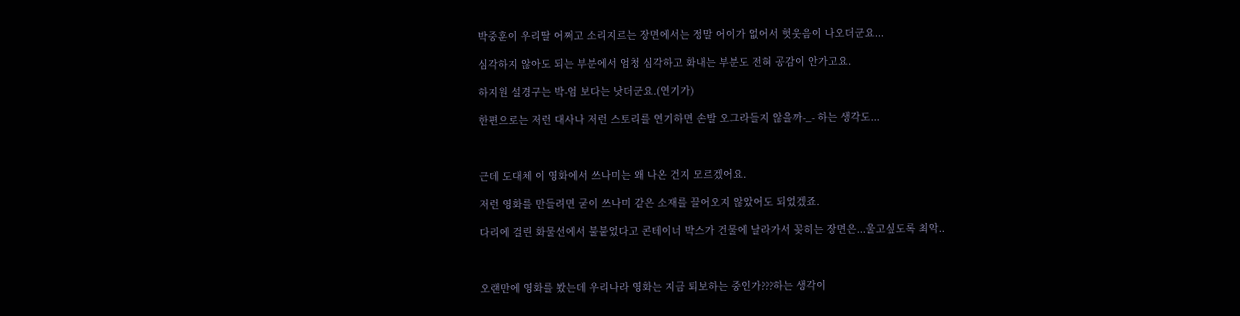박중훈이 우리딸 어쩌고 소리지르는 장면에서는 정말 어이가 없어서 헛웃음이 나오더군요...

심각하지 않아도 되는 부분에서 엄청 심각하고 화내는 부분도 전혀 공감이 안가고요.

하지원 설경구는 박-엄 보다는 낫더군요.(연기가)

한편으로는 저런 대사나 저런 스토리를 연기하면 손발 오그라들지 않을까-_- 하는 생각도...



근데 도대체 이 영화에서 쓰나미는 왜 나온 건지 모르겠어요.

저런 영화를 만들려면 굳이 쓰나미 같은 소재를 끌어오지 않았어도 되었겠죠.

다리에 걸린 화물선에서 불붙었다고 콘테이너 박스가 건물에 날라가서 꽂히는 장면은...울고싶도록 최악..



오랜만에 영화를 봤는데 우리나라 영화는 지금 퇴보하는 중인가???하는 생각이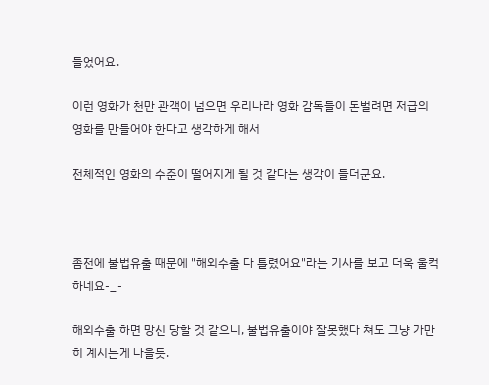들었어요.

이런 영화가 천만 관객이 넘으면 우리나라 영화 감독들이 돈벌려면 저급의 영화를 만들어야 한다고 생각하게 해서

전체적인 영화의 수준이 떨어지게 될 것 같다는 생각이 들더군요.



좀전에 불법유출 때문에 "해외수출 다 틀렸어요"라는 기사를 보고 더욱 울컥하네요-_-

해외수출 하면 망신 당할 것 같으니, 불법유출이야 잘못했다 쳐도 그냥 가만히 계시는게 나을듯.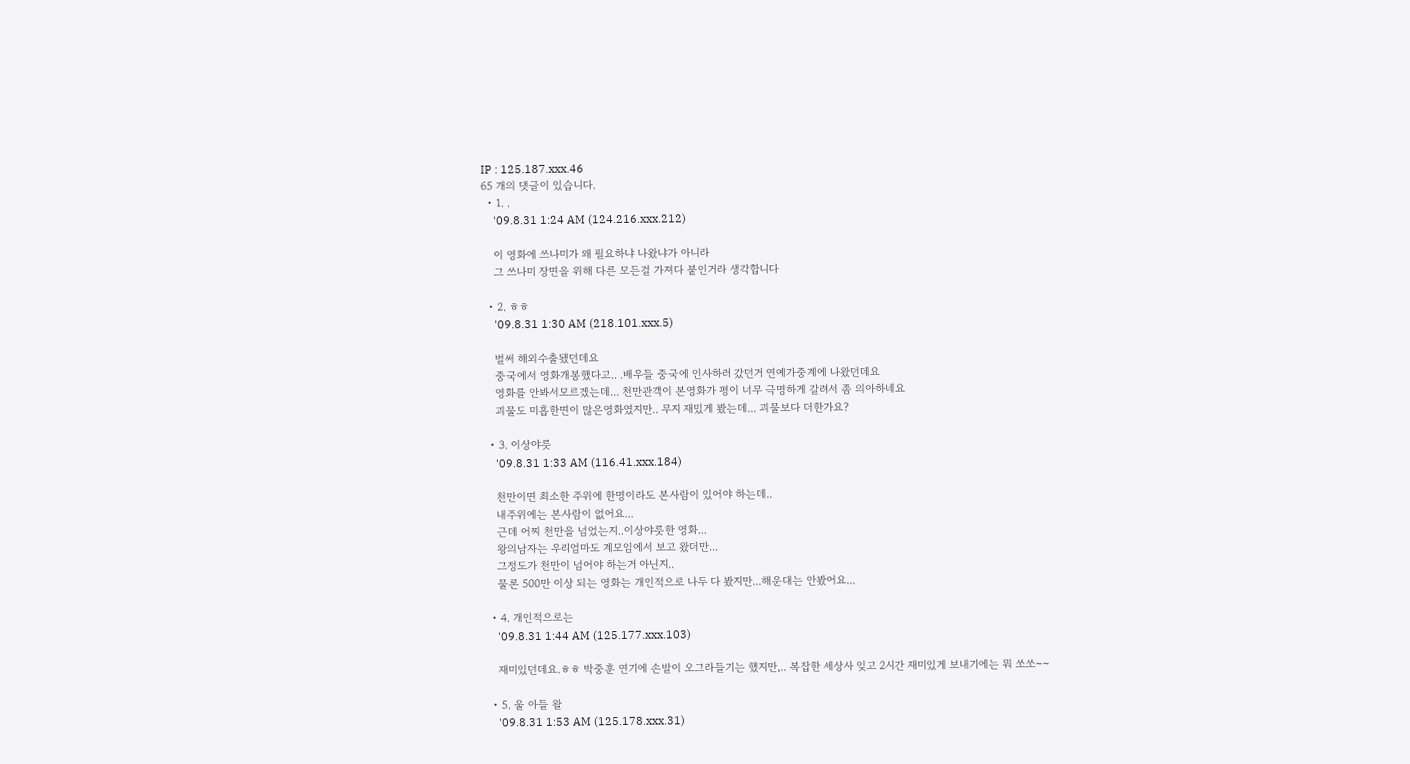IP : 125.187.xxx.46
65 개의 댓글이 있습니다.
  • 1. .
    '09.8.31 1:24 AM (124.216.xxx.212)

    이 영화에 쓰나미가 왜 필요하냐 나왔냐가 아니라
    그 쓰나미 장면을 위해 다른 모든걸 가져다 붙인거라 생각합니다

  • 2. ㅎㅎ
    '09.8.31 1:30 AM (218.101.xxx.5)

    벌써 해외수출됐던데요
    중국에서 영화개봉했다고.. .배우들 중국에 인사하러 갔던거 연예가중계에 나왔던데요
    영화를 안봐서모르겠는데... 천만관객이 본영화가 평이 너무 극명하게 갈려서 좀 의아하네요
    괴물도 미흡한면이 많은영화였지만.. 무지 재밌게 봤는데... 괴물보다 더한가요?

  • 3. 이상야릇
    '09.8.31 1:33 AM (116.41.xxx.184)

    천만이면 최소한 주위에 한명이라도 본사람이 있어야 하는데..
    내주위에는 본사람이 없어요...
    근데 어찌 천만을 넘었는지..이상야릇한 영화...
    왕의남자는 우리엄마도 계모임에서 보고 왔더만...
    그정도가 천만이 넘어야 하는거 아닌지..
    물론 500만 이상 되는 영화는 개인적으로 나두 다 봤지만...해운대는 안봤어요...

  • 4. 개인적으로는
    '09.8.31 1:44 AM (125.177.xxx.103)

    재미있던데요.ㅎㅎ 박중훈 연기에 손발이 오그라들기는 했지만,.. 복잡한 세상사 잊고 2시간 재미있게 보내기에는 뭐 쏘쏘~~

  • 5. 울 아들 왈
    '09.8.31 1:53 AM (125.178.xxx.31)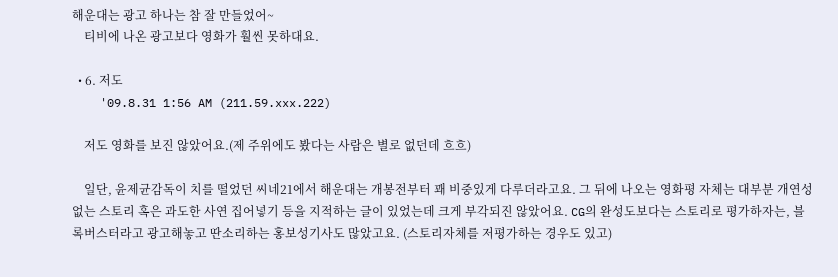해운대는 광고 하나는 참 잘 만들었어~
    티비에 나온 광고보다 영화가 훨씬 못하대요.

  • 6. 저도
    '09.8.31 1:56 AM (211.59.xxx.222)

    저도 영화를 보진 않았어요.(제 주위에도 봤다는 사람은 별로 없던데 흐흐)

    일단, 윤제균감독이 치를 떨었던 씨네21에서 해운대는 개봉전부터 꽤 비중있게 다루더라고요. 그 뒤에 나오는 영화평 자체는 대부분 개연성없는 스토리 혹은 과도한 사연 집어넣기 등을 지적하는 글이 있었는데 크게 부각되진 않았어요. CG의 완성도보다는 스토리로 평가하자는, 블록버스터라고 광고해놓고 딴소리하는 홍보성기사도 많았고요. (스토리자체를 저평가하는 경우도 있고)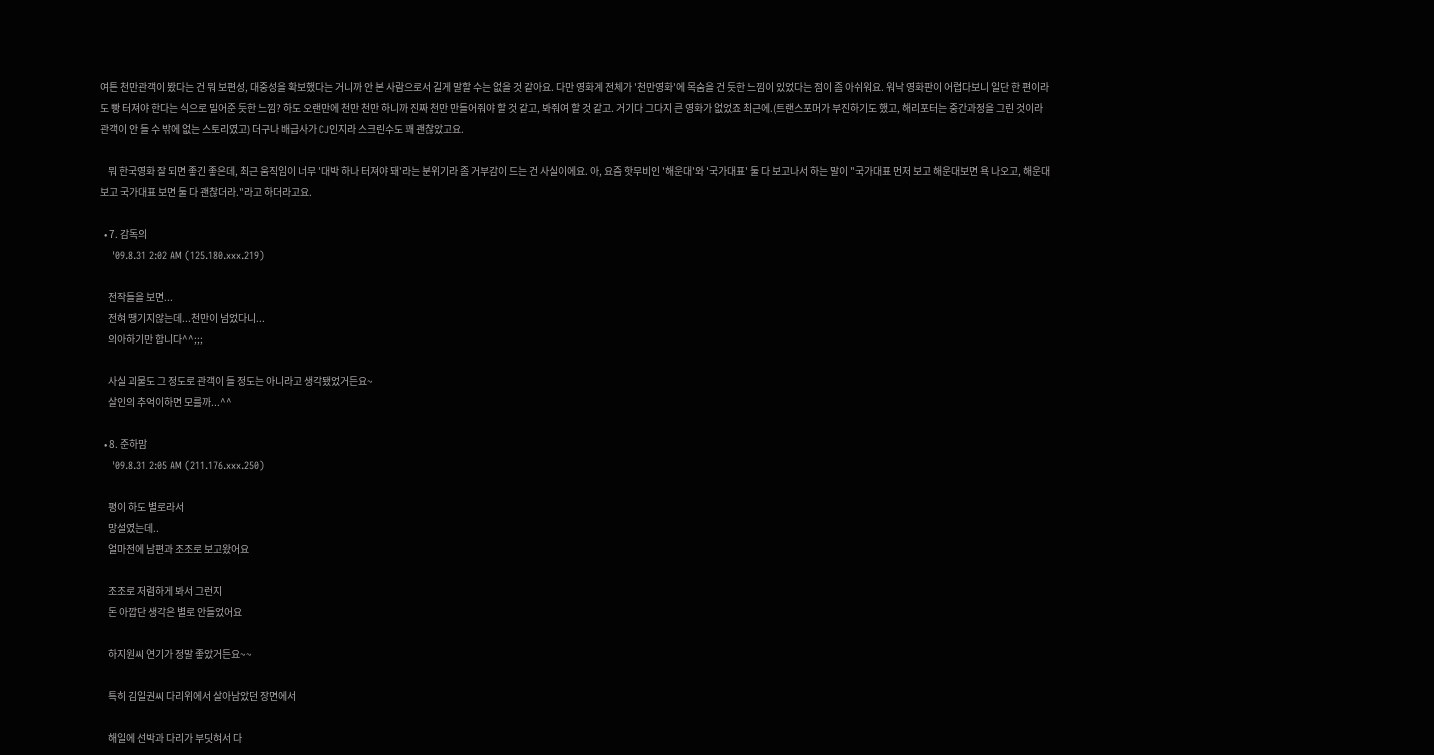여튼 천만관객이 봤다는 건 뭐 보편성, 대중성을 확보했다는 거니까 안 본 사람으로서 길게 말할 수는 없을 것 같아요. 다만 영화계 전체가 '천만영화'에 목숨을 건 듯한 느낌이 있었다는 점이 좀 아쉬워요. 워낙 영화판이 어렵다보니 일단 한 편이라도 빵 터져야 한다는 식으로 밀어준 듯한 느낌? 하도 오랜만에 천만 천만 하니까 진짜 천만 만들어줘야 할 것 같고, 봐줘여 할 것 같고. 거기다 그다지 큰 영화가 없었죠 최근에.(트랜스포머가 부진하기도 했고, 해리포터는 중간과정을 그린 것이라 관객이 안 들 수 밖에 없는 스토리였고) 더구나 배급사가 CJ인지라 스크린수도 꽤 괜찮았고요.

    뭐 한국영화 잘 되면 좋긴 좋은데, 최근 움직임이 너무 '대박 하나 터져야 돼'라는 분위기라 좀 거부감이 드는 건 사실이에요. 아, 요즘 핫무비인 '해운대'와 '국가대표' 둘 다 보고나서 하는 말이 "국가대표 먼저 보고 해운대보면 욕 나오고, 해운대보고 국가대표 보면 둘 다 괜찮더라."라고 하더라고요.

  • 7. 감독의
    '09.8.31 2:02 AM (125.180.xxx.219)

    전작들을 보면...
    전혀 땡기지않는데...천만이 넘었다니...
    의아하기만 합니다^^;;;

    사실 괴물도 그 정도로 관객이 들 정도는 아니라고 생각됐었거든요~
    살인의 추억이하면 모를까...^^

  • 8. 준하맘
    '09.8.31 2:05 AM (211.176.xxx.250)

    평이 하도 별로라서
    망설였는데..
    얼마전에 남편과 조조로 보고왔어요

    조조로 저렴하게 봐서 그런지
    돈 아깝단 생각은 별로 안들었어요

    하지원씨 연기가 정말 좋았거든요~~

    특히 김일권씨 다리위에서 살아남았던 장면에서

    해일에 선박과 다리가 부딧혀서 다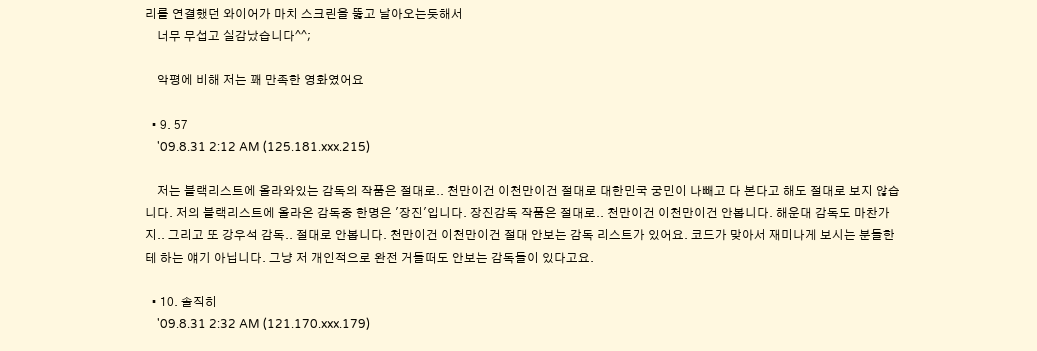리를 연결했던 와이어가 마치 스크린을 뚫고 날아오는듯해서
    너무 무섭고 실감났습니다^^;

    악평에 비해 저는 꽤 만족한 영화였어요

  • 9. 57
    '09.8.31 2:12 AM (125.181.xxx.215)

    저는 블랙리스트에 올라와있는 감독의 작품은 절대로.. 천만이건 이천만이건 절대로 대한민국 궁민이 나빼고 다 본다고 해도 절대로 보지 않습니다. 저의 블랙리스트에 올라온 감독중 한명은 '장진'입니다. 장진감독 작품은 절대로.. 천만이건 이천만이건 안봅니다. 해운대 감독도 마찬가지.. 그리고 또 강우석 감독.. 절대로 안봅니다. 천만이건 이천만이건 절대 안보는 감독 리스트가 있어요. 코드가 맞아서 재미나게 보시는 분들한테 하는 얘기 아닙니다. 그냥 저 개인적으로 완전 거들떠도 안보는 감독들이 있다고요.

  • 10. 솔직히
    '09.8.31 2:32 AM (121.170.xxx.179)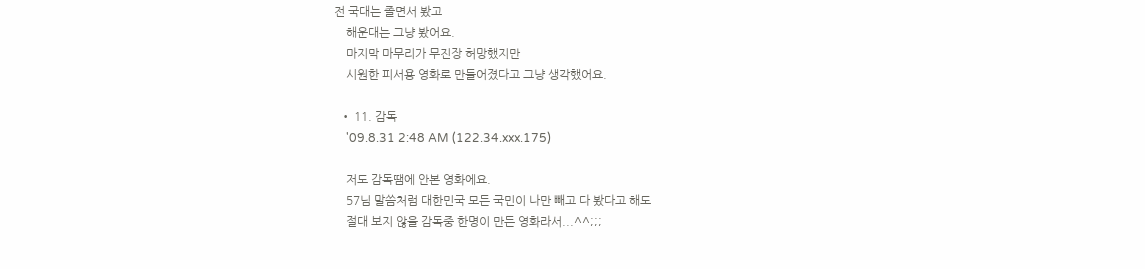전 국대는 졸면서 봤고
    해운대는 그냥 봤어요.
    마지막 마무리가 무진장 허망했지만
    시원한 피서용 영화로 만들어졌다고 그냥 생각했어요.

  • 11. 감독
    '09.8.31 2:48 AM (122.34.xxx.175)

    저도 감독땜에 안본 영화에요.
    57님 말씀처럼 대한민국 모든 국민이 나만 빼고 다 봤다고 해도
    절대 보지 않을 감독중 한명이 만든 영화라서...^^;;;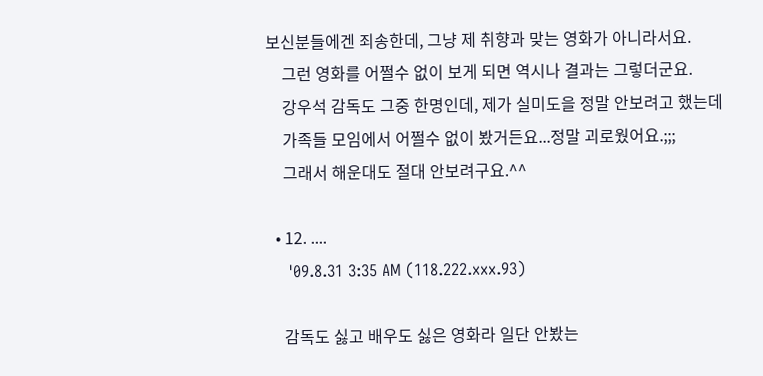보신분들에겐 죄송한데, 그냥 제 취향과 맞는 영화가 아니라서요.
    그런 영화를 어쩔수 없이 보게 되면 역시나 결과는 그렇더군요.
    강우석 감독도 그중 한명인데, 제가 실미도을 정말 안보려고 했는데
    가족들 모임에서 어쩔수 없이 봤거든요...정말 괴로웠어요.;;;
    그래서 해운대도 절대 안보려구요.^^

  • 12. ....
    '09.8.31 3:35 AM (118.222.xxx.93)

    감독도 싫고 배우도 싫은 영화라 일단 안봤는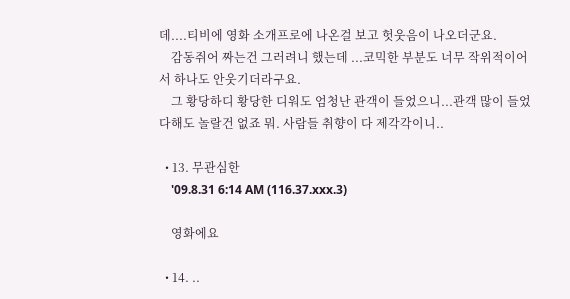데....티비에 영화 소개프로에 나온걸 보고 헛웃음이 나오더군요.
    감동쥐어 짜는건 그러려니 했는데 ...코믹한 부분도 너무 작위적이어서 하나도 안웃기더라구요.
    그 황당하디 황당한 디워도 엄청난 관객이 들었으니...관객 많이 들었다해도 놀랄건 없죠 뭐. 사람들 취향이 다 제각각이니..

  • 13. 무관심한
    '09.8.31 6:14 AM (116.37.xxx.3)

    영화에요

  • 14. ..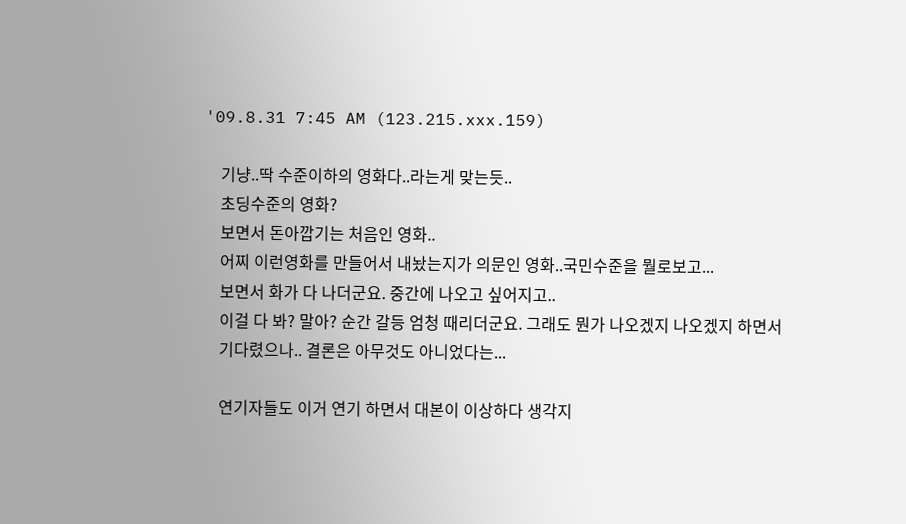'09.8.31 7:45 AM (123.215.xxx.159)

    기냥..딱 수준이하의 영화다..라는게 맞는듯..
    초딩수준의 영화?
    보면서 돈아깝기는 처음인 영화..
    어찌 이런영화를 만들어서 내놨는지가 의문인 영화..국민수준을 뭘로보고...
    보면서 화가 다 나더군요. 중간에 나오고 싶어지고..
    이걸 다 봐? 말아? 순간 갈등 엄청 때리더군요. 그래도 뭔가 나오겠지 나오겠지 하면서
    기다렸으나.. 결론은 아무것도 아니었다는...

    연기자들도 이거 연기 하면서 대본이 이상하다 생각지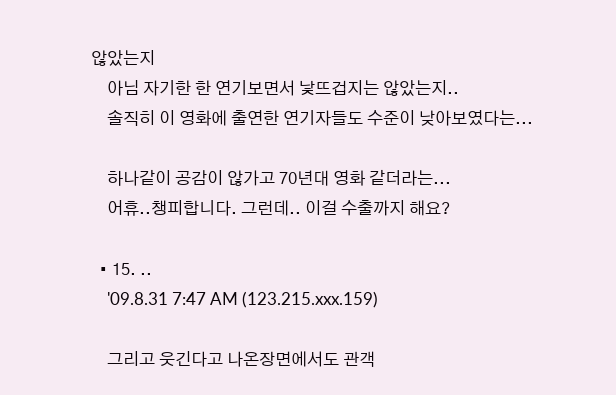않았는지
    아님 자기한 한 연기보면서 낯뜨겁지는 않았는지..
    솔직히 이 영화에 출연한 연기자들도 수준이 낮아보였다는...

    하나같이 공감이 않가고 70년대 영화 같더라는...
    어휴..챙피합니다. 그런데.. 이걸 수출까지 해요?

  • 15. ..
    '09.8.31 7:47 AM (123.215.xxx.159)

    그리고 웃긴다고 나온장면에서도 관객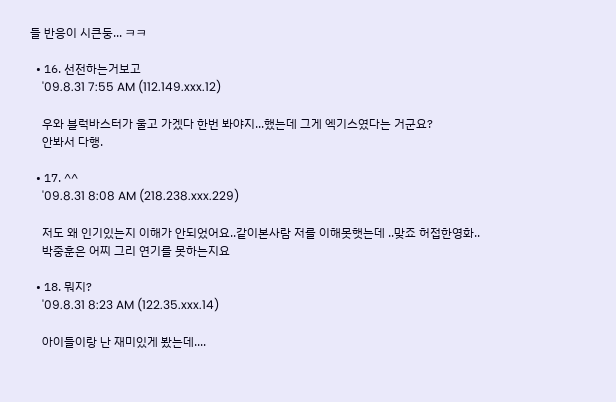들 반응이 시큰둥... ㅋㅋ

  • 16. 선전하는거보고
    '09.8.31 7:55 AM (112.149.xxx.12)

    우와 블럭바스터가 울고 가겠다 한번 봐야지...했는데 그게 엑기스였다는 거군요?
    안봐서 다행.

  • 17. ^^
    '09.8.31 8:08 AM (218.238.xxx.229)

    저도 왜 인기있는지 이해가 안되었어요..같이본사람 저를 이해못햇는데 ..맞죠 허접한영화..
    박중훈은 어찌 그리 연기를 못하는지요

  • 18. 뭐지?
    '09.8.31 8:23 AM (122.35.xxx.14)

    아이들이랑 난 재미있게 봤는데....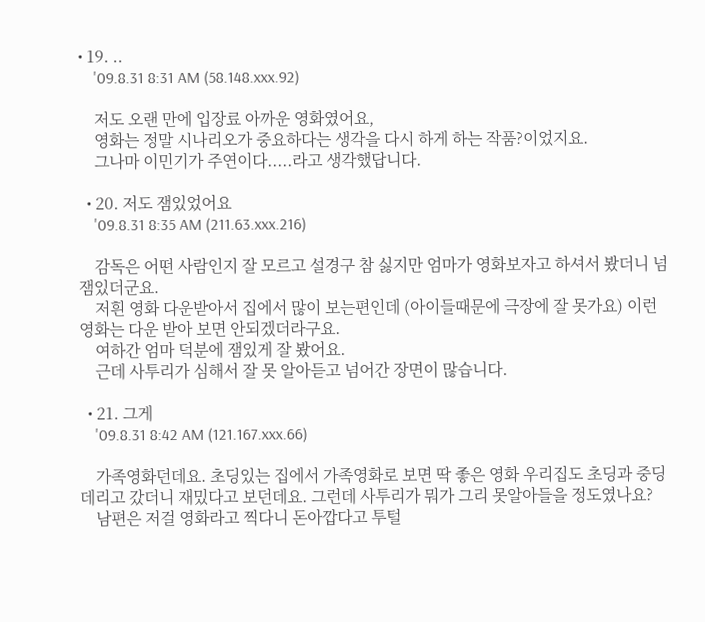• 19. ..
    '09.8.31 8:31 AM (58.148.xxx.92)

    저도 오랜 만에 입장료 아까운 영화였어요,
    영화는 정말 시나리오가 중요하다는 생각을 다시 하게 하는 작품?이었지요.
    그나마 이민기가 주연이다.....라고 생각했답니다.

  • 20. 저도 잼있었어요
    '09.8.31 8:35 AM (211.63.xxx.216)

    감독은 어떤 사람인지 잘 모르고 설경구 참 싫지만 엄마가 영화보자고 하셔서 봤더니 넘 잼있더군요.
    저흰 영화 다운받아서 집에서 많이 보는편인데 (아이들때문에 극장에 잘 못가요) 이런 영화는 다운 받아 보면 안되겠더라구요.
    여하간 엄마 덕분에 잼있게 잘 봤어요.
    근데 사투리가 심해서 잘 못 알아듣고 넘어간 장면이 많습니다.

  • 21. 그게
    '09.8.31 8:42 AM (121.167.xxx.66)

    가족영화던데요. 초딩있는 집에서 가족영화로 보면 딱 좋은 영화 우리집도 초딩과 중딩 데리고 갔더니 재밌다고 보던데요. 그런데 사투리가 뭐가 그리 못알아들을 정도였나요?
    남편은 저걸 영화라고 찍다니 돈아깝다고 투털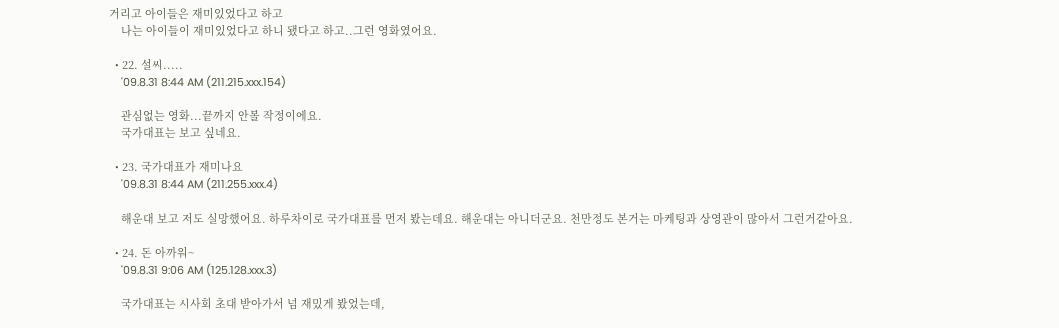거리고 아이들은 재미있었다고 하고
    나는 아이들이 재미있었다고 하니 됐다고 하고..그런 영화였어요.

  • 22. 설씨.....
    '09.8.31 8:44 AM (211.215.xxx.154)

    관심없는 영화...끝까지 안볼 작정이에요.
    국가대표는 보고 싶네요.

  • 23. 국가대표가 재미나요
    '09.8.31 8:44 AM (211.255.xxx.4)

    해운대 보고 저도 실망했어요. 하루차이로 국가대표를 먼저 봤는데요. 해운대는 아니더군요. 천만정도 본거는 마케팅과 상영관이 많아서 그런거같아요.

  • 24. 돈 아까워~
    '09.8.31 9:06 AM (125.128.xxx.3)

    국가대표는 시사회 초대 받아가서 넘 재밌게 봤었는데,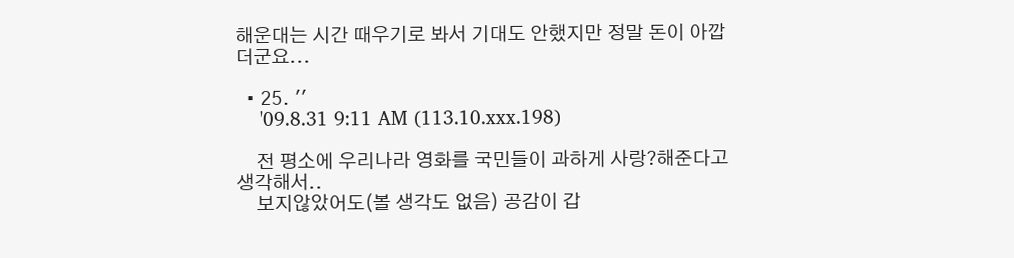해운대는 시간 때우기로 봐서 기대도 안했지만 정말 돈이 아깝더군요...

  • 25. ''
    '09.8.31 9:11 AM (113.10.xxx.198)

    전 평소에 우리나라 영화를 국민들이 과하게 사랑?해준다고 생각해서..
    보지않았어도(볼 생각도 없음) 공감이 갑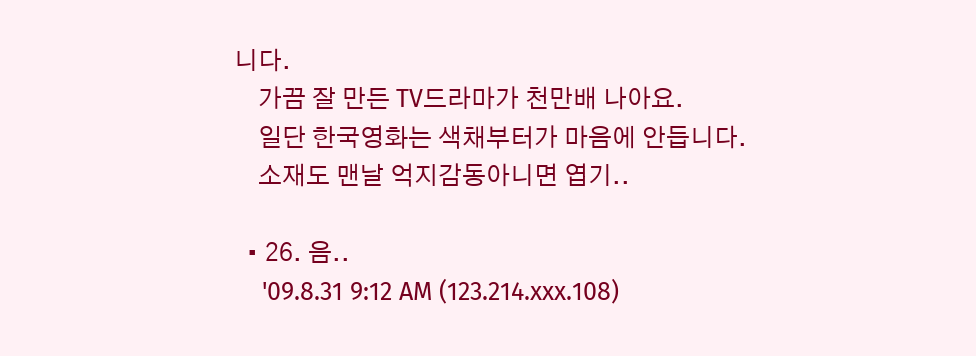니다.
    가끔 잘 만든 TV드라마가 천만배 나아요.
    일단 한국영화는 색채부터가 마음에 안듭니다.
    소재도 맨날 억지감동아니면 엽기..

  • 26. 음..
    '09.8.31 9:12 AM (123.214.xxx.108)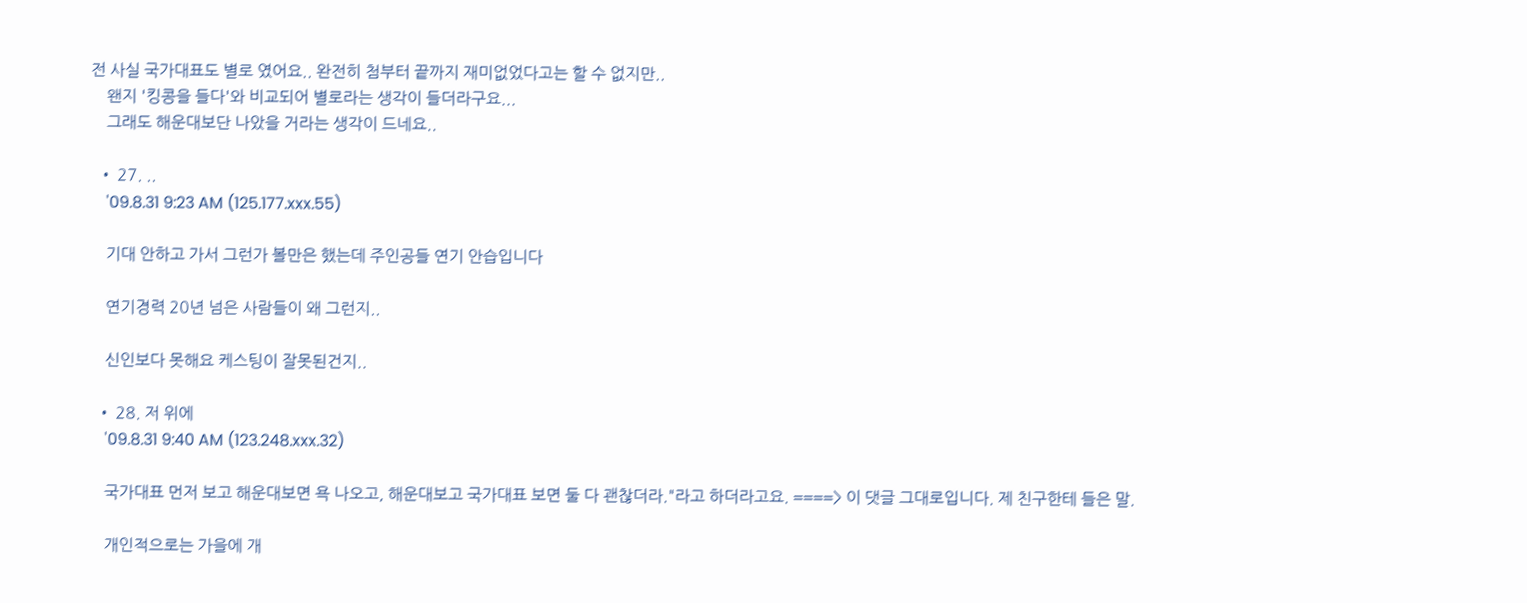전 사실 국가대표도 별로 였어요.. 완전히 첨부터 끝까지 재미없었다고는 할 수 없지만..
    왠지 '킹콩을 들다'와 비교되어 별로라는 생각이 들더라구요...
    그래도 해운대보단 나았을 거라는 생각이 드네요..

  • 27. ..
    '09.8.31 9:23 AM (125.177.xxx.55)

    기대 안하고 가서 그런가 볼만은 했는데 주인공들 연기 안습입니다

    연기경력 20년 넘은 사람들이 왜 그런지..

    신인보다 못해요 케스팅이 잘못된건지..

  • 28. 저 위에
    '09.8.31 9:40 AM (123.248.xxx.32)

    국가대표 먼저 보고 해운대보면 욕 나오고, 해운대보고 국가대표 보면 둘 다 괜찮더라."라고 하더라고요. ====> 이 댓글 그대로입니다. 제 친구한테 들은 말.

    개인적으로는 가을에 개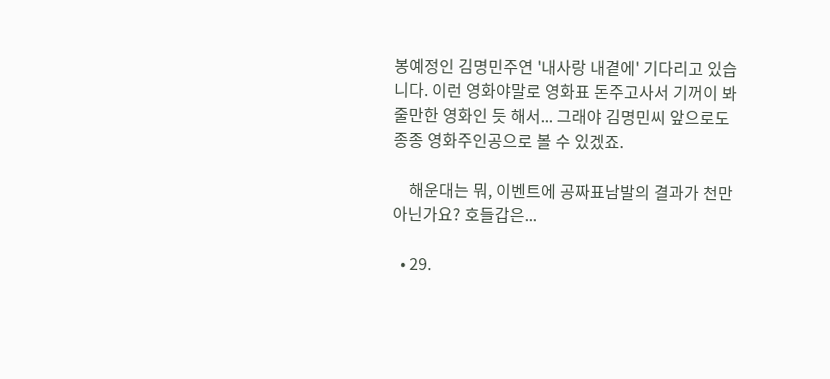봉예정인 김명민주연 '내사랑 내곁에' 기다리고 있습니다. 이런 영화야말로 영화표 돈주고사서 기꺼이 봐줄만한 영화인 듯 해서... 그래야 김명민씨 앞으로도 종종 영화주인공으로 볼 수 있겠죠.

    해운대는 뭐, 이벤트에 공짜표남발의 결과가 천만 아닌가요? 호들갑은...

  • 29.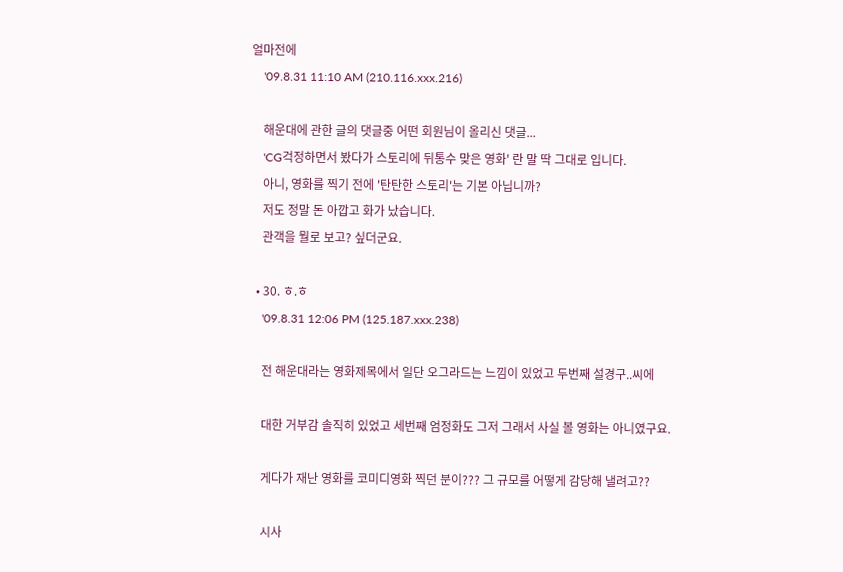얼마전에
    '09.8.31 11:10 AM (210.116.xxx.216)

    해운대에 관한 글의 댓글중 어떤 회원님이 올리신 댓글...
    'CG걱정하면서 봤다가 스토리에 뒤통수 맞은 영화' 란 말 딱 그대로 입니다.
    아니, 영화를 찍기 전에 '탄탄한 스토리'는 기본 아닙니까?
    저도 정말 돈 아깝고 화가 났습니다.
    관객을 뭘로 보고? 싶더군요.

  • 30. ㅎ.ㅎ
    '09.8.31 12:06 PM (125.187.xxx.238)

    전 해운대라는 영화제목에서 일단 오그라드는 느낌이 있었고 두번째 설경구..씨에

    대한 거부감 솔직히 있었고 세번째 엄정화도 그저 그래서 사실 볼 영화는 아니였구요.

    게다가 재난 영화를 코미디영화 찍던 분이??? 그 규모를 어떻게 감당해 낼려고??

    시사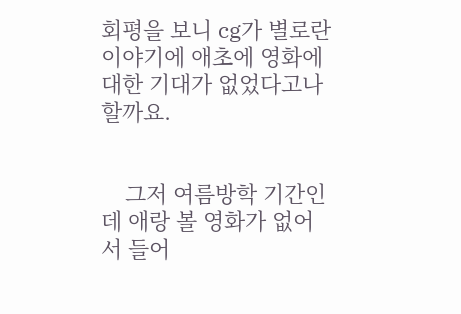회평을 보니 cg가 별로란 이야기에 애초에 영화에 대한 기대가 없었다고나 할까요.


    그저 여름방학 기간인데 애랑 볼 영화가 없어서 들어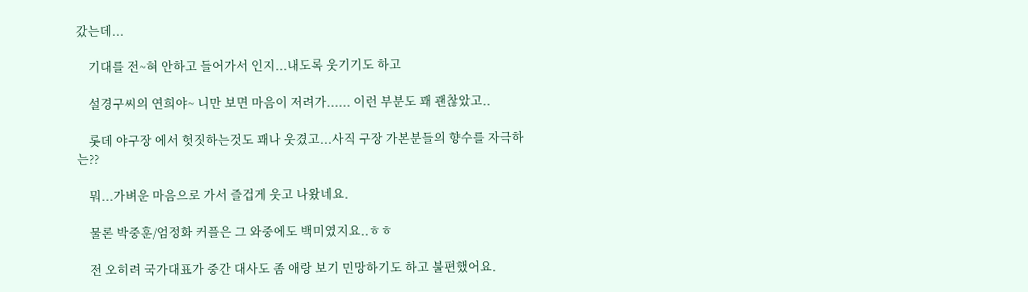갔는데...

    기대를 전~혀 안하고 들어가서 인지...내도록 웃기기도 하고

    설경구씨의 연희야~ 니만 보면 마음이 저려가...... 이런 부분도 꽤 괜찮았고..

    롯데 야구장 에서 헛짓하는것도 꽤나 웃겼고...사직 구장 가본분들의 향수를 자극하는??

    뭐...가벼운 마음으로 가서 즐겁게 웃고 나왔네요.

    물론 박중훈/엄정화 커플은 그 와중에도 백미였지요..ㅎㅎ

    전 오히려 국가대표가 중간 대사도 좀 애랑 보기 민망하기도 하고 불편했어요.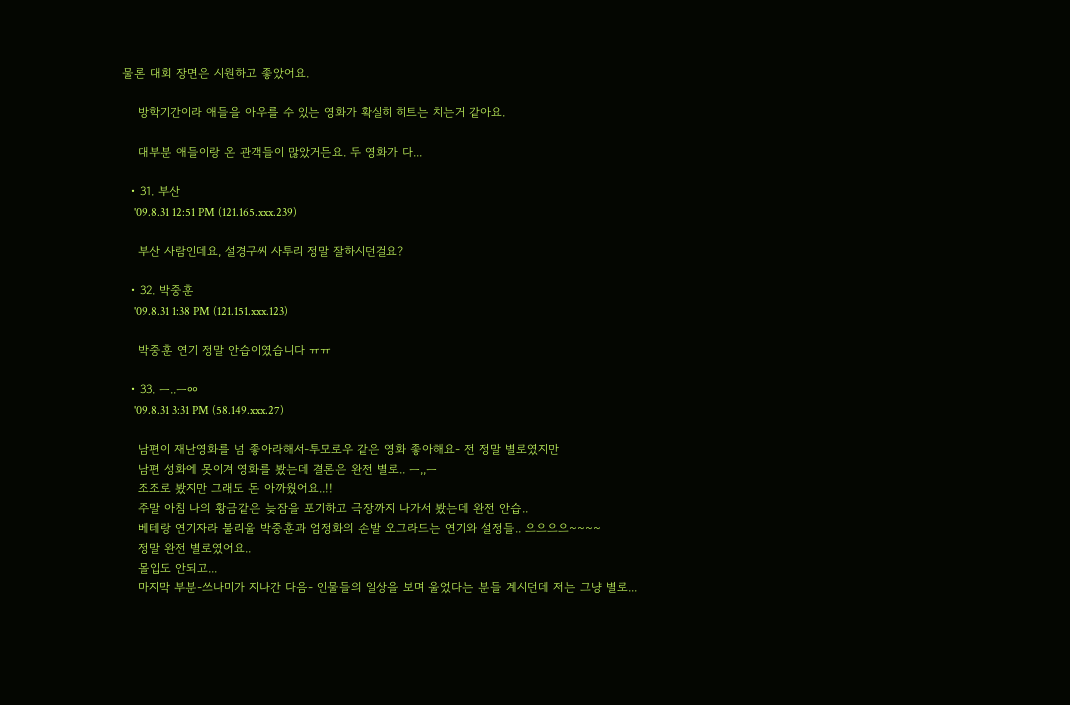물론 대회 장면은 시원하고 좋았어요.

    방학기간이라 애들을 아우를 수 있는 영화가 확실히 히트는 치는거 같아요.

    대부분 애들이랑 온 관객들이 많았거든요. 두 영화가 다...

  • 31. 부산
    '09.8.31 12:51 PM (121.165.xxx.239)

    부산 사람인데요, 설경구씨 사투리 정말 잘하시던걸요?

  • 32. 박중훈
    '09.8.31 1:38 PM (121.151.xxx.123)

    박중훈 연기 정말 안습이였습니다 ㅠㅠ

  • 33. ㅡ..ㅡㆀ
    '09.8.31 3:31 PM (58.149.xxx.27)

    남편이 재난영화를 넘 좋아라해서-투모로우 같은 영화 좋아해요- 전 정말 별로였지만
    남편 성화에 못이겨 영화를 봤는데 결론은 완전 별로.. ㅡ,,ㅡ
    조조로 봤지만 그래도 돈 아까웠어요..!!
    주말 아침 나의 황금같은 늦잠을 포기하고 극장까지 나가서 봤는데 완전 안습..
    베테랑 연기자라 불리울 박중훈과 엄정화의 손발 오그라드는 연기와 설정들.. 으으으으~~~~
    정말 완전 별로였어요..
    몰입도 안되고...
    마지막 부분-쓰나미가 지나간 다음- 인물들의 일상을 보며 울었다는 분들 계시던데 저는 그냥 별로...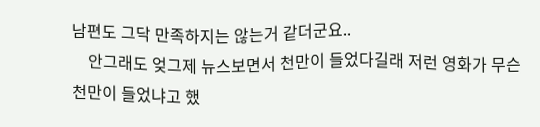남편도 그닥 만족하지는 않는거 같더군요..
    안그래도 엊그제 뉴스보면서 천만이 들었다길래 저런 영화가 무슨 천만이 들었냐고 했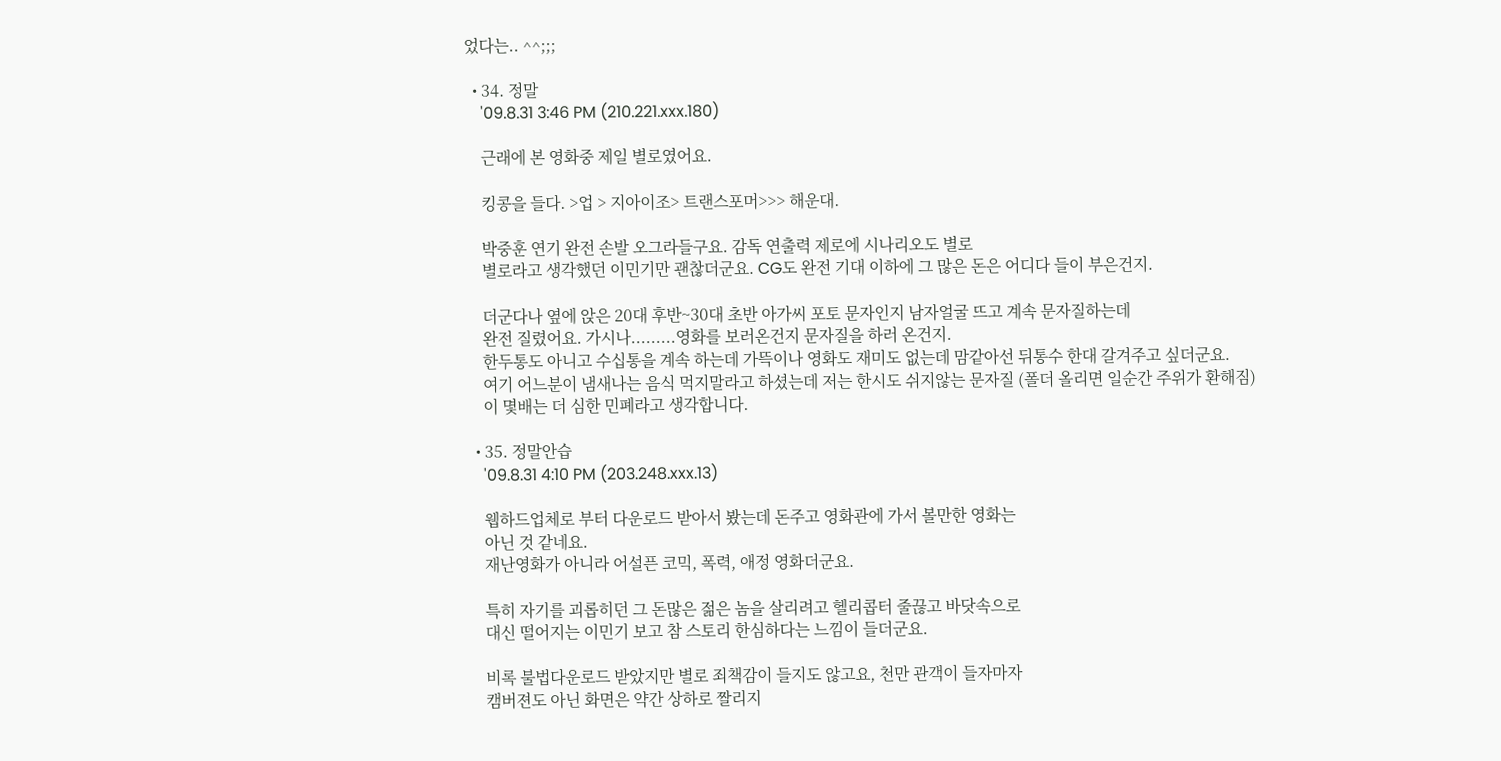었다는.. ^^;;;

  • 34. 정말
    '09.8.31 3:46 PM (210.221.xxx.180)

    근래에 본 영화중 제일 별로였어요.

    킹콩을 들다. >업 > 지아이조> 트랜스포머>>> 해운대.

    박중훈 연기 완전 손발 오그라들구요. 감독 연출력 제로에 시나리오도 별로
    별로라고 생각했던 이민기만 괜찮더군요. CG도 완전 기대 이하에 그 많은 돈은 어디다 들이 부은건지.

    더군다나 옆에 앉은 20대 후반~30대 초반 아가씨 포토 문자인지 남자얼굴 뜨고 계속 문자질하는데
    완전 질렸어요. 가시나.........영화를 보러온건지 문자질을 하러 온건지.
    한두통도 아니고 수십통을 계속 하는데 가뜩이나 영화도 재미도 없는데 맘같아선 뒤통수 한대 갈겨주고 싶더군요.
    여기 어느분이 냄새나는 음식 먹지말라고 하셨는데 저는 한시도 쉬지않는 문자질 (폴더 올리면 일순간 주위가 환해짐)
    이 몇배는 더 심한 민폐라고 생각합니다.

  • 35. 정말안습
    '09.8.31 4:10 PM (203.248.xxx.13)

    웹하드업체로 부터 다운로드 받아서 봤는데 돈주고 영화관에 가서 볼만한 영화는
    아닌 것 같네요.
    재난영화가 아니라 어설픈 코믹, 폭력, 애정 영화더군요.

    특히 자기를 괴롭히던 그 돈많은 젊은 놈을 살리려고 헬리콥터 줄끊고 바닷속으로
    대신 떨어지는 이민기 보고 참 스토리 한심하다는 느낌이 들더군요.

    비록 불법다운로드 받았지만 별로 죄책감이 들지도 않고요, 천만 관객이 들자마자
    캠버젼도 아닌 화면은 약간 상하로 짤리지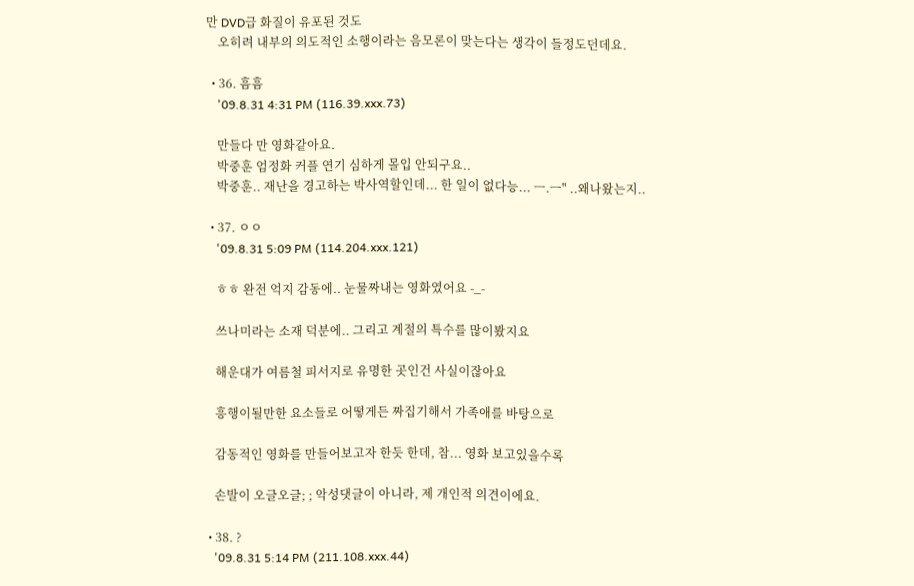만 DVD급 화질이 유포된 것도
    오히려 내부의 의도적인 소행이라는 음모론이 맞는다는 생각이 들정도던데요.

  • 36. 흠흠
    '09.8.31 4:31 PM (116.39.xxx.73)

    만들다 만 영화같아요.
    박중훈 엄정화 커플 연기 심하게 몰입 안되구요..
    박중훈.. 재난을 경고하는 박사역할인데... 한 일이 없다능... ㅡ.ㅡ" ..왜나왔는지..

  • 37. ㅇㅇ
    '09.8.31 5:09 PM (114.204.xxx.121)

    ㅎㅎ 완전 억지 감동에.. 눈물짜내는 영화였어요 -_-

    쓰나미라는 소재 덕분에.. 그리고 계절의 특수를 많이봤지요

    해운대가 여름철 피서지로 유명한 곳인건 사실이잖아요

    흥행이될만한 요소들로 어떻게든 짜집기해서 가족애를 바탕으로

    감동적인 영화를 만들어보고자 한듯 한데, 참... 영화 보고있을수록

    손발이 오글오글; ; 악성댓글이 아니라, 제 개인적 의견이에요.

  • 38. ?
    '09.8.31 5:14 PM (211.108.xxx.44)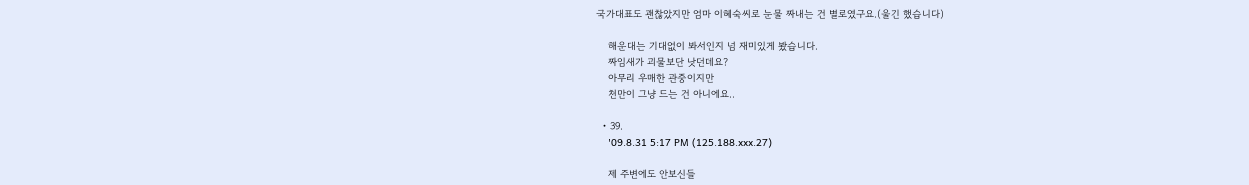국가대표도 괜찮았지만 엄마 이혜숙씨로 눈물 짜내는 건 별로였구요.(울긴 했습니다)

    해운대는 기대없이 봐서인지 넘 재미있게 봤습니다.
    짜임새가 괴물보단 낫던데요?
    아무리 우매한 관중이지만
    천만이 그냥 드는 건 아니에요..

  • 39.
    '09.8.31 5:17 PM (125.188.xxx.27)

    제 주변에도 안보신들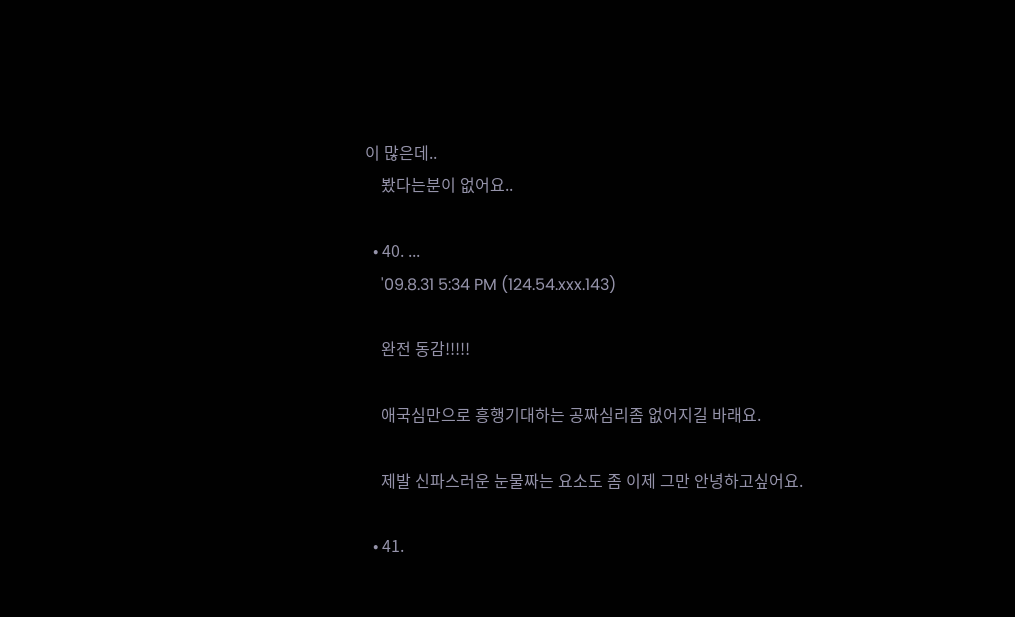이 많은데..
    봤다는분이 없어요..

  • 40. ...
    '09.8.31 5:34 PM (124.54.xxx.143)

    완전 동감!!!!!

    애국심만으로 흥행기대하는 공짜심리좀 없어지길 바래요.

    제발 신파스러운 눈물짜는 요소도 좀 이제 그만 안녕하고싶어요.

  • 41.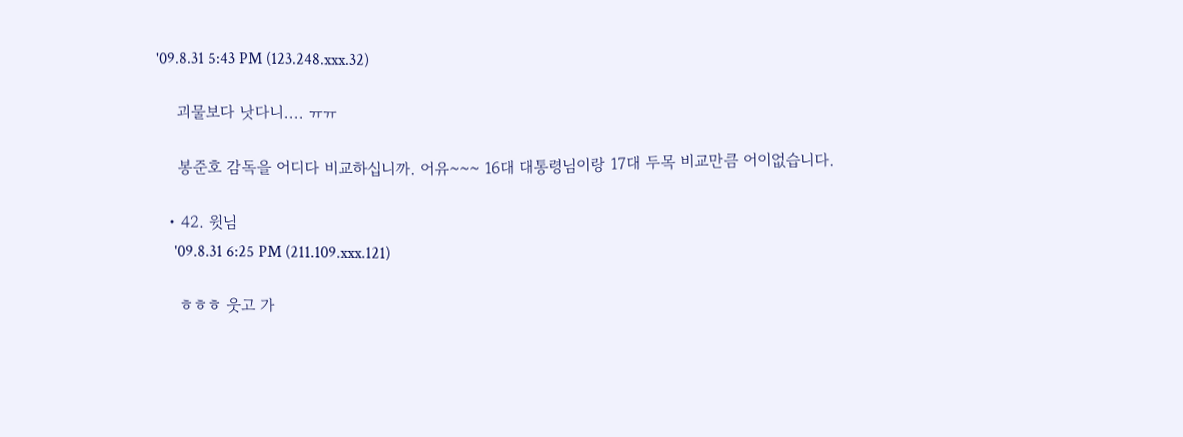'09.8.31 5:43 PM (123.248.xxx.32)

    괴물보다 낫다니.... ㅠㅠ

    봉준호 감독을 어디다 비교하십니까. 어유~~~ 16대 대통령님이랑 17대 두목 비교만큼 어이없습니다.

  • 42. 윗님
    '09.8.31 6:25 PM (211.109.xxx.121)

    ㅎㅎㅎ 웃고 가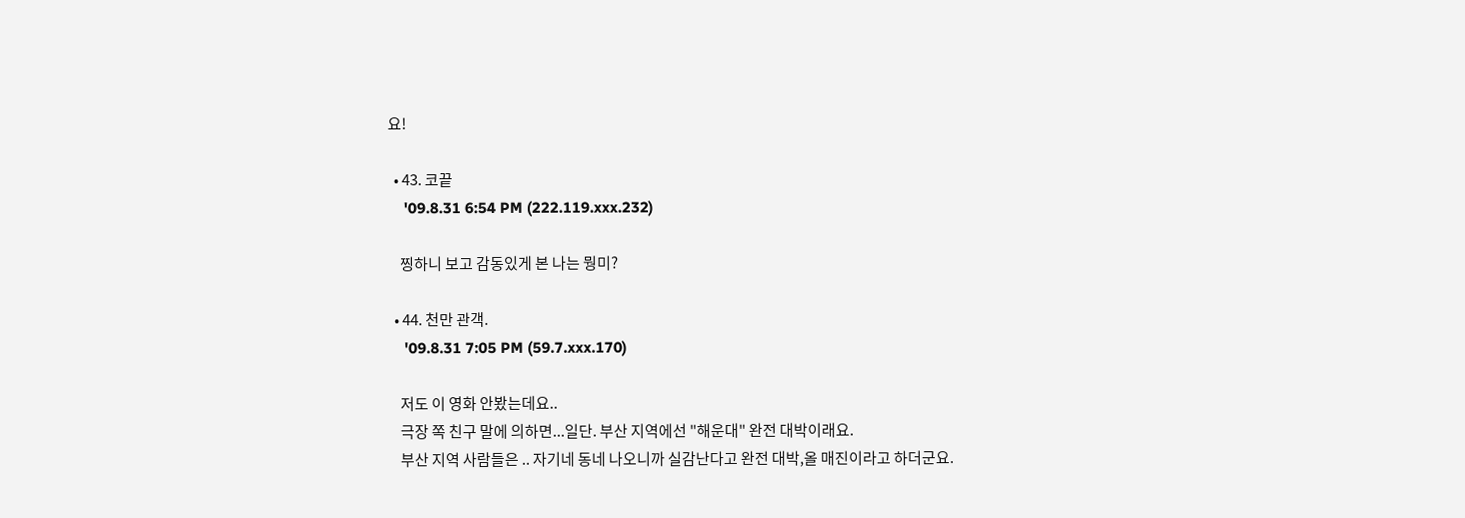요!

  • 43. 코끝
    '09.8.31 6:54 PM (222.119.xxx.232)

    찡하니 보고 감동있게 본 나는 뭥미?

  • 44. 천만 관객.
    '09.8.31 7:05 PM (59.7.xxx.170)

    저도 이 영화 안봤는데요..
    극장 쪽 친구 말에 의하면...일단. 부산 지역에선 "해운대" 완전 대박이래요.
    부산 지역 사람들은 .. 자기네 동네 나오니까 실감난다고 완전 대박,올 매진이라고 하더군요.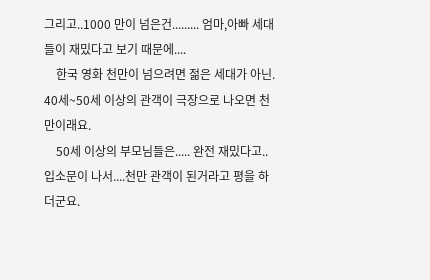그리고..1000 만이 넘은건......... 엄마,아빠 세대들이 재밌다고 보기 때문에....
    한국 영화 천만이 넘으려면 젊은 세대가 아닌. 40세~50세 이상의 관객이 극장으로 나오면 천만이래요.
    50세 이상의 부모님들은..... 완전 재밌다고.. 입소문이 나서....천만 관객이 된거라고 평을 하더군요.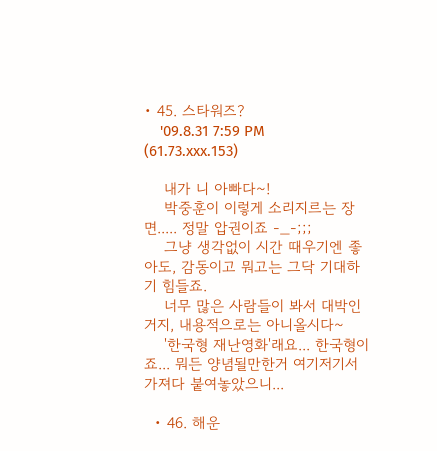• 45. 스타워즈?
    '09.8.31 7:59 PM (61.73.xxx.153)

    내가 니 아빠다~!
    박중훈이 이렇게 소리지르는 장면..... 정말 압권이죠 -_-;;;
    그냥 생각없이 시간 때우기엔 좋아도, 감동이고 뭐고는 그닥 기대하기 힘들죠.
    너무 많은 사람들이 봐서 대박인거지, 내용적으로는 아니올시다~
    '한국형 재난영화'래요... 한국형이죠... 뭐든 양념될만한거 여기저기서 가져다 붙여놓았으니...

  • 46. 해운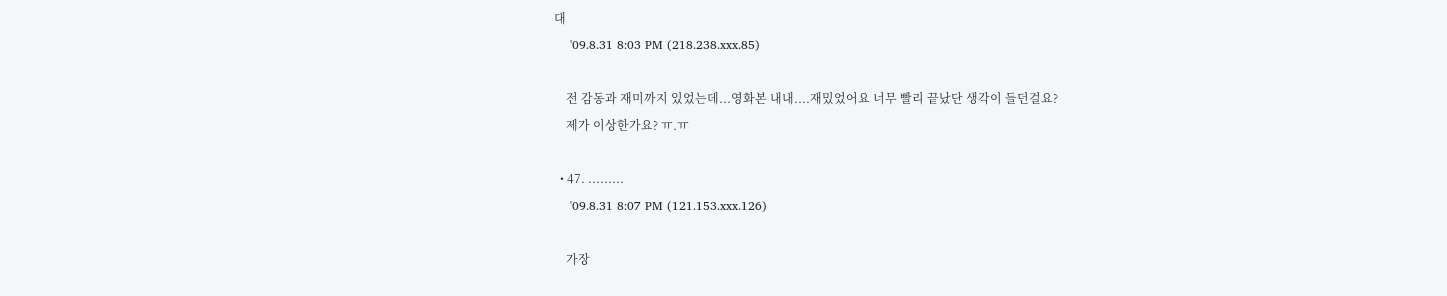대
    '09.8.31 8:03 PM (218.238.xxx.85)

    전 감동과 재미까지 있었는데...영화본 내내....재밌었어요 너무 빨리 끝났단 생각이 들던걸요?
    제가 이상한가요? ㅠ.ㅠ

  • 47. .........
    '09.8.31 8:07 PM (121.153.xxx.126)

    가장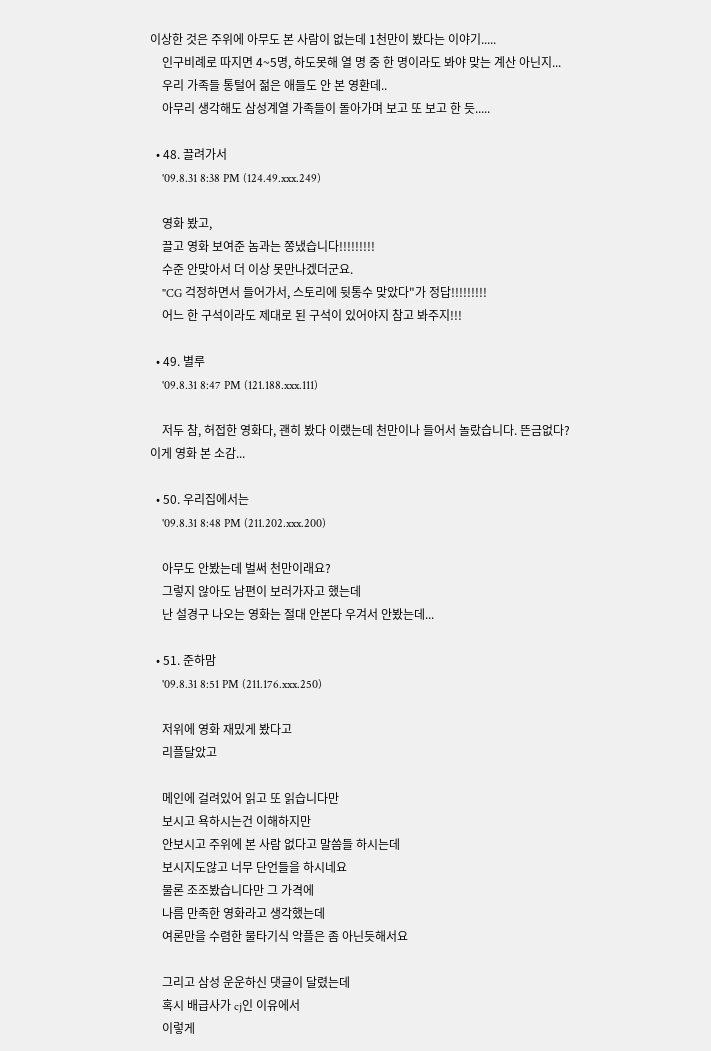이상한 것은 주위에 아무도 본 사람이 없는데 1천만이 봤다는 이야기.....
    인구비례로 따지면 4~5명, 하도못해 열 명 중 한 명이라도 봐야 맞는 계산 아닌지...
    우리 가족들 통털어 젊은 애들도 안 본 영환데..
    아무리 생각해도 삼성계열 가족들이 돌아가며 보고 또 보고 한 듯.....

  • 48. 끌려가서
    '09.8.31 8:38 PM (124.49.xxx.249)

    영화 봤고,
    끌고 영화 보여준 놈과는 쫑냈습니다!!!!!!!!!
    수준 안맞아서 더 이상 못만나겠더군요.
    "CG 걱정하면서 들어가서, 스토리에 뒷통수 맞았다"가 정답!!!!!!!!!
    어느 한 구석이라도 제대로 된 구석이 있어야지 참고 봐주지!!!

  • 49. 별루
    '09.8.31 8:47 PM (121.188.xxx.111)

    저두 참, 허접한 영화다, 괜히 봤다 이랬는데 천만이나 들어서 놀랐습니다. 뜬금없다? 이게 영화 본 소감...

  • 50. 우리집에서는
    '09.8.31 8:48 PM (211.202.xxx.200)

    아무도 안봤는데 벌써 천만이래요?
    그렇지 않아도 남편이 보러가자고 했는데
    난 설경구 나오는 영화는 절대 안본다 우겨서 안봤는데...

  • 51. 준하맘
    '09.8.31 8:51 PM (211.176.xxx.250)

    저위에 영화 재밌게 봤다고
    리플달았고

    메인에 걸려있어 읽고 또 읽습니다만
    보시고 욕하시는건 이해하지만
    안보시고 주위에 본 사람 없다고 말씀들 하시는데
    보시지도않고 너무 단언들을 하시네요
    물론 조조봤습니다만 그 가격에
    나름 만족한 영화라고 생각했는데
    여론만을 수렴한 물타기식 악플은 좀 아닌듯해서요

    그리고 삼성 운운하신 댓글이 달렸는데
    혹시 배급사가 cj인 이유에서
    이렇게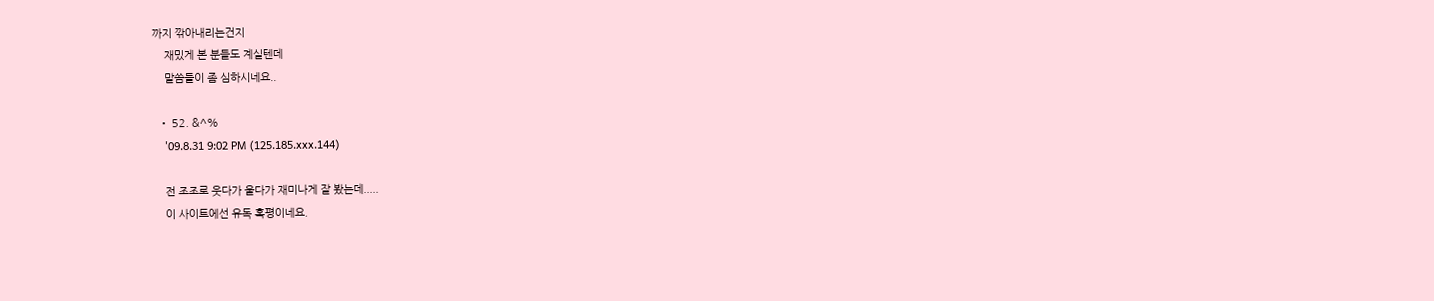까지 깎아내리는건지
    재밌게 본 분들도 계실텐데
    말씀들이 좀 심하시네요..

  • 52. &^%
    '09.8.31 9:02 PM (125.185.xxx.144)

    전 조조로 웃다가 울다가 재미나게 잘 봤는데.....
    이 사이트에선 유독 혹평이네요.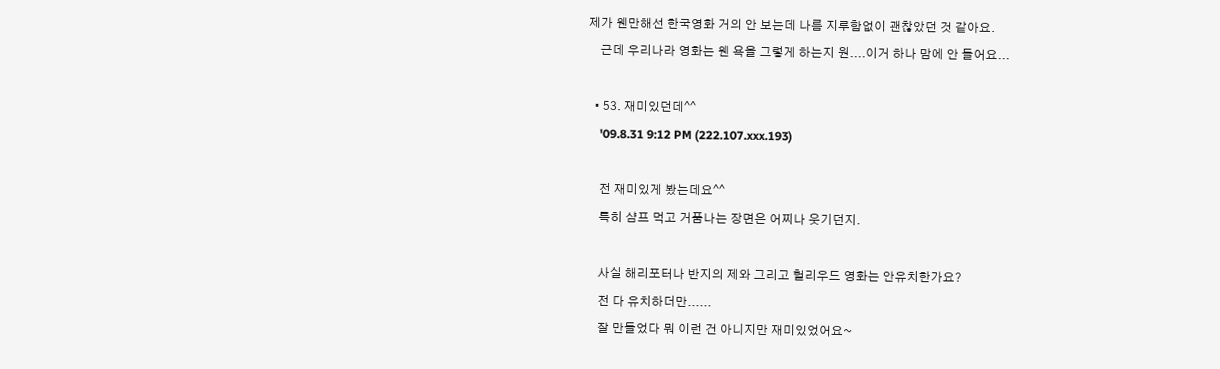제가 웬만해선 한국영화 거의 안 보는데 나름 지루함없이 괜찮았던 것 같아요.
    근데 우리나라 영화는 웬 욕을 그렇게 하는지 원....이거 하나 맘에 안 들어요...

  • 53. 재미있던데^^
    '09.8.31 9:12 PM (222.107.xxx.193)

    전 재미있게 봤는데요^^
    특히 샴프 먹고 거품나는 장면은 어찌나 웃기던지.

    사실 해리포터나 반지의 제와 그리고 헐리우드 영화는 안유치한가요?
    전 다 유치하더만......
    잘 만들었다 뭐 이런 건 아니지만 재미있었어요~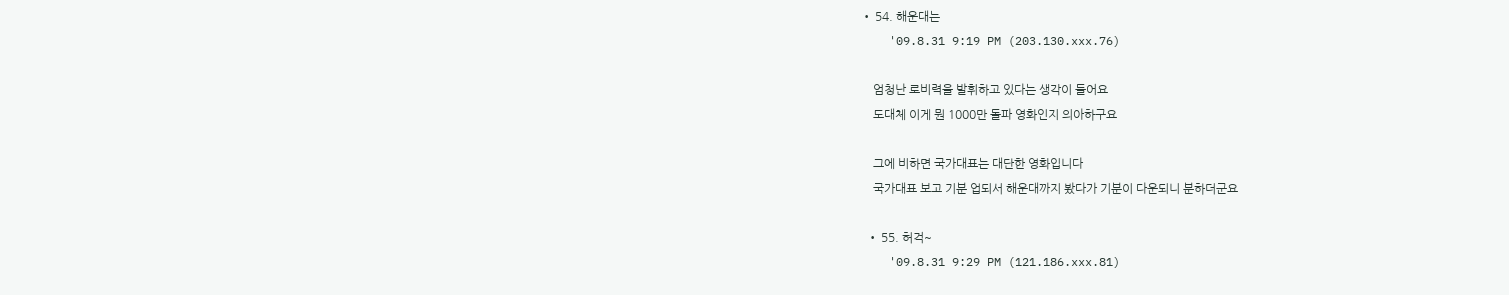• 54. 해운대는
    '09.8.31 9:19 PM (203.130.xxx.76)

    엄청난 로비력을 발휘하고 있다는 생각이 들어요
    도대체 이게 뭔 1000만 돌파 영화인지 의아하구요

    그에 비하면 국가대표는 대단한 영화입니다
    국가대표 보고 기분 업되서 해운대까지 봤다가 기분이 다운되니 분하더군요

  • 55. 허걱~
    '09.8.31 9:29 PM (121.186.xxx.81)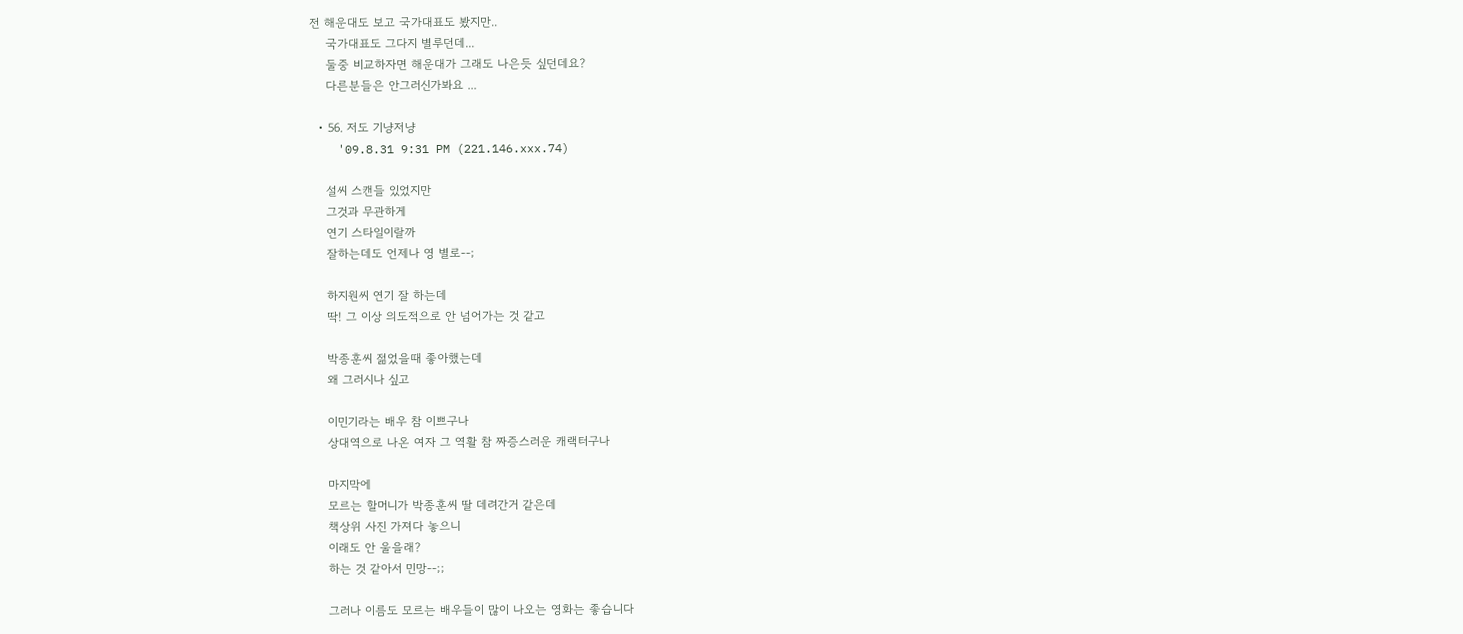전 해운대도 보고 국가대표도 봤지만..
    국가대표도 그다지 별루던데...
    둘중 비교하자면 해운대가 그래도 나은듯 싶던데요?
    다른분들은 안그러신가봐요 ...

  • 56. 저도 기냥저냥
    '09.8.31 9:31 PM (221.146.xxx.74)

    설씨 스캔들 있었지만
    그것과 무관하게
    연기 스타일이랄까
    잘하는데도 언제나 영 별로--;

    하지원씨 연기 잘 하는데
    딱! 그 이상 의도적으로 안 넘어가는 것 같고

    박종훈씨 젊었을때 좋아했는데
    왜 그러시나 싶고

    이민기라는 배우 참 이쁘구나
    상대역으로 나온 여자 그 역활 참 짜증스러운 캐랙터구나

    마지막에
    모르는 할머니가 박종훈씨 딸 데려간거 같은데
    책상위 사진 가져다 놓으니
    이래도 안 울을래?
    하는 것 같아서 민망--;;

    그러나 이름도 모르는 배우들이 많이 나오는 영화는 좋습니다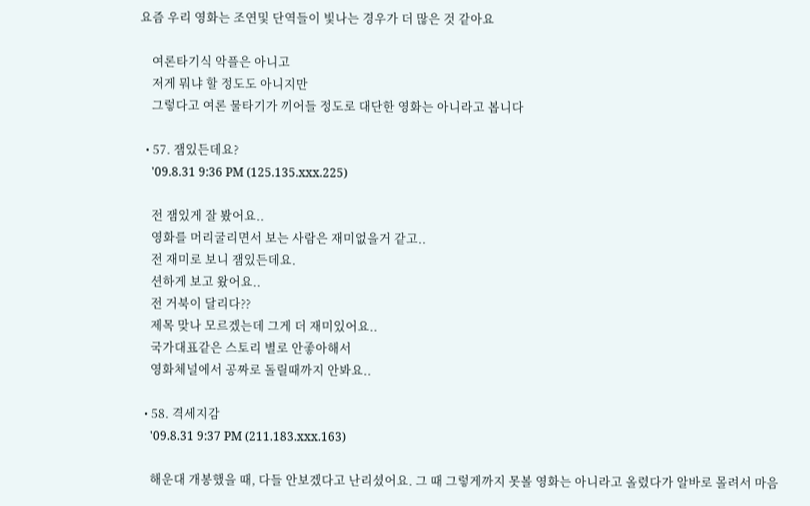요즘 우리 영화는 조연및 단역들이 빛나는 경우가 더 많은 것 같아요

    여론타기식 악플은 아니고
    저게 뭐냐 할 정도도 아니지만
    그렇다고 여론 물타기가 끼어들 정도로 대단한 영화는 아니라고 봅니다

  • 57. 잼있든데요?
    '09.8.31 9:36 PM (125.135.xxx.225)

    전 잼있게 잘 봤어요..
    영화를 머리굴리면서 보는 사람은 재미없을거 같고..
    전 재미로 보니 잼있든데요.
    션하게 보고 왔어요..
    전 거북이 달리다??
    제목 맞나 모르겠는데 그게 더 재미있어요..
    국가대표같은 스토리 별로 안좋아해서
    영화체널에서 공짜로 돌릴때까지 안봐요..

  • 58. 격세지감
    '09.8.31 9:37 PM (211.183.xxx.163)

    해운대 개봉했을 때, 다들 안보겠다고 난리셨어요. 그 때 그렇게까지 못볼 영화는 아니라고 올렸다가 알바로 몰려서 마음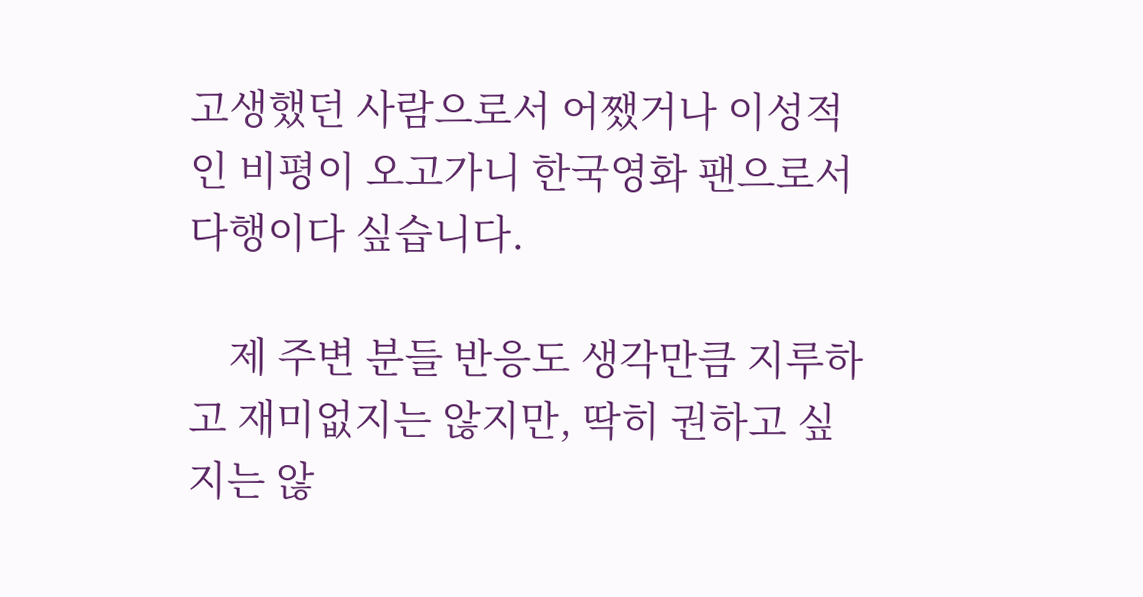고생했던 사람으로서 어쨌거나 이성적인 비평이 오고가니 한국영화 팬으로서 다행이다 싶습니다.

    제 주변 분들 반응도 생각만큼 지루하고 재미없지는 않지만, 딱히 권하고 싶지는 않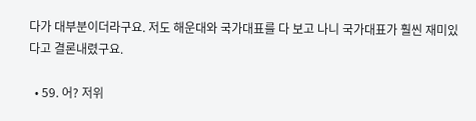다가 대부분이더라구요. 저도 해운대와 국가대표를 다 보고 나니 국가대표가 훨씬 재미있다고 결론내렸구요.

  • 59. 어? 저위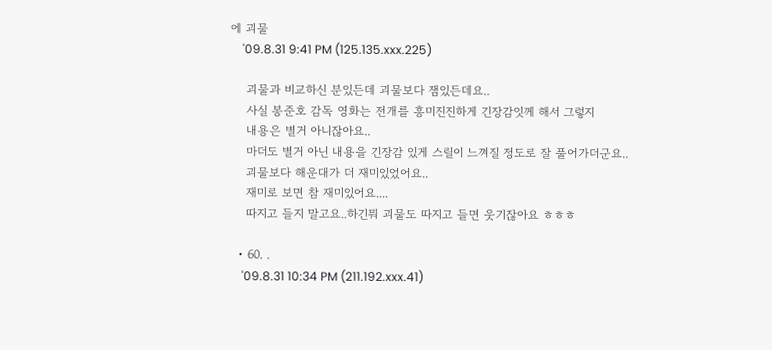에 괴물
    '09.8.31 9:41 PM (125.135.xxx.225)

    괴물과 비교하신 분있든데 괴물보다 잼있든데요..
    사실 봉준호 감독 영화는 전개를 흥미진진하게 긴장감잇께 해서 그렇지
    내용은 별거 아니잖아요..
    마더도 별거 아닌 내용을 긴장감 있게 스릴이 느껴질 정도로 잘 풀어가더군요..
    괴물보다 해운대가 더 재미있었어요..
    재미로 보면 참 재미있어요....
    따지고 들지 말고요..하긴뭐 괴물도 따지고 들면 웃기잖아요 ㅎㅎㅎ

  • 60. .
    '09.8.31 10:34 PM (211.192.xxx.41)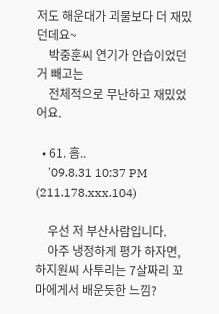저도 해운대가 괴물보다 더 재밌던데요~
    박중훈씨 연기가 안습이었던 거 빼고는
    전체적으로 무난하고 재밌었어요.

  • 61. 흠..
    '09.8.31 10:37 PM (211.178.xxx.104)

    우선 저 부산사람입니다.
    아주 냉정하게 평가 하자면, 하지원씨 사투리는 7살짜리 꼬마에게서 배운듯한 느낌?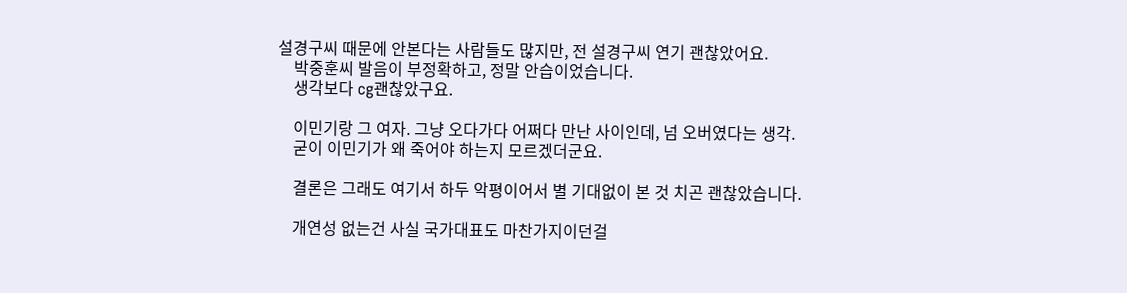설경구씨 때문에 안본다는 사람들도 많지만, 전 설경구씨 연기 괜찮았어요.
    박중훈씨 발음이 부정확하고, 정말 안습이었습니다.
    생각보다 cg괜찮았구요.

    이민기랑 그 여자. 그냥 오다가다 어쩌다 만난 사이인데, 넘 오버였다는 생각.
    굳이 이민기가 왜 죽어야 하는지 모르겠더군요.

    결론은 그래도 여기서 하두 악평이어서 별 기대없이 본 것 치곤 괜찮았습니다.

    개연성 없는건 사실 국가대표도 마찬가지이던걸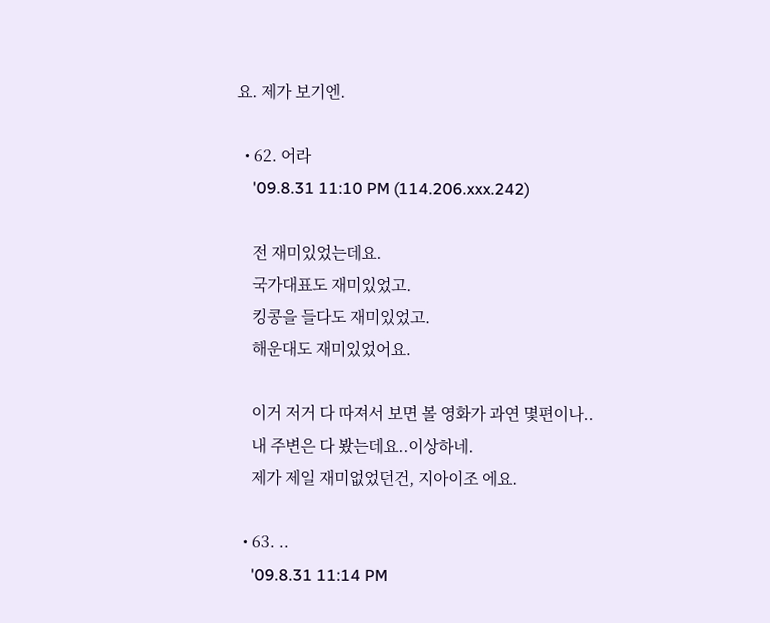요. 제가 보기엔.

  • 62. 어라
    '09.8.31 11:10 PM (114.206.xxx.242)

    전 재미있었는데요.
    국가대표도 재미있었고.
    킹콩을 들다도 재미있었고.
    해운대도 재미있었어요.

    이거 저거 다 따져서 보면 볼 영화가 과연 몇편이나..
    내 주변은 다 봤는데요..이상하네.
    제가 제일 재미없었던건, 지아이조 에요.

  • 63. ..
    '09.8.31 11:14 PM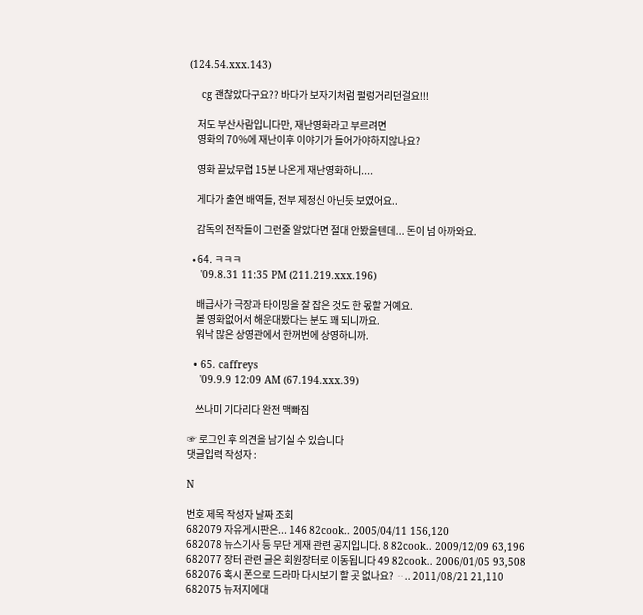(124.54.xxx.143)

    cg 괜찮았다구요?? 바다가 보자기처럼 펄렁거리던걸요!!!

    저도 부산사람입니다만, 재난영화라고 부르려면
    영화의 70%에 재난이후 이야기가 들어가야하지않나요?

    영화 끝났무렵 15분 나온게 재난영화하니....

    게다가 출연 배역들, 전부 제정신 아닌듯 보였어요..

    감독의 전작들이 그런줄 알았다면 절대 안봤을텐데... 돈이 넘 아까와요.

  • 64. ㅋㅋㅋ
    '09.8.31 11:35 PM (211.219.xxx.196)

    배급사가 극장과 타이밍을 잘 잡은 것도 한 몫할 거예요.
    볼 영화없어서 해운대봤다는 분도 꽤 되니까요.
    워낙 많은 상영관에서 한꺼번에 상영하니까.

  • 65. caffreys
    '09.9.9 12:09 AM (67.194.xxx.39)

    쓰나미 기다리다 완전 맥빠짐

☞ 로그인 후 의견을 남기실 수 있습니다
댓글입력 작성자 :

N

번호 제목 작성자 날짜 조회
682079 자유게시판은... 146 82cook.. 2005/04/11 156,120
682078 뉴스기사 등 무단 게재 관련 공지입니다. 8 82cook.. 2009/12/09 63,196
682077 장터 관련 글은 회원장터로 이동됩니다 49 82cook.. 2006/01/05 93,508
682076 혹시 폰으로 드라마 다시보기 할 곳 없나요? ᆢ.. 2011/08/21 21,110
682075 뉴저지에대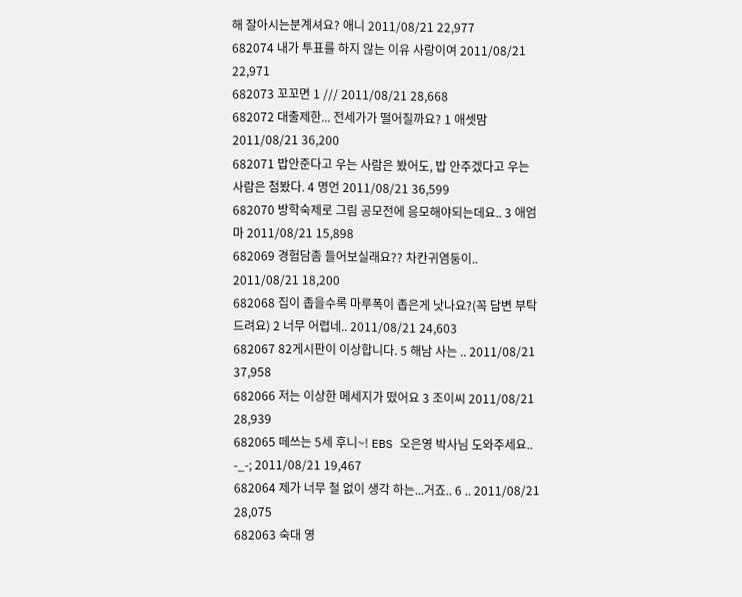해 잘아시는분계셔요? 애니 2011/08/21 22,977
682074 내가 투표를 하지 않는 이유 사랑이여 2011/08/21 22,971
682073 꼬꼬면 1 /// 2011/08/21 28,668
682072 대출제한... 전세가가 떨어질까요? 1 애셋맘 2011/08/21 36,200
682071 밥안준다고 우는 사람은 봤어도, 밥 안주겠다고 우는 사람은 첨봤다. 4 명언 2011/08/21 36,599
682070 방학숙제로 그림 공모전에 응모해야되는데요.. 3 애엄마 2011/08/21 15,898
682069 경험담좀 들어보실래요?? 차칸귀염둥이.. 2011/08/21 18,200
682068 집이 좁을수록 마루폭이 좁은게 낫나요?(꼭 답변 부탁드려요) 2 너무 어렵네.. 2011/08/21 24,603
682067 82게시판이 이상합니다. 5 해남 사는 .. 2011/08/21 37,958
682066 저는 이상한 메세지가 떴어요 3 조이씨 2011/08/21 28,939
682065 떼쓰는 5세 후니~! EBS 오은영 박사님 도와주세요.. -_-; 2011/08/21 19,467
682064 제가 너무 철 없이 생각 하는...거죠.. 6 .. 2011/08/21 28,075
682063 숙대 영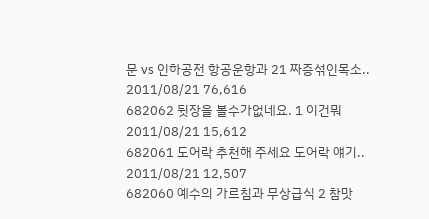문 vs 인하공전 항공운항과 21 짜증섞인목소.. 2011/08/21 76,616
682062 뒷장을 볼수가없네요. 1 이건뭐 2011/08/21 15,612
682061 도어락 추천해 주세요 도어락 얘기.. 2011/08/21 12,507
682060 예수의 가르침과 무상급식 2 참맛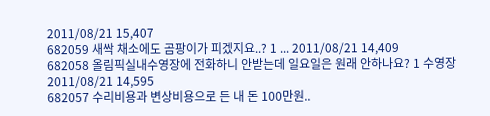2011/08/21 15,407
682059 새싹 채소에도 곰팡이가 피겠지요..? 1 ... 2011/08/21 14,409
682058 올림픽실내수영장에 전화하니 안받는데 일요일은 원래 안하나요? 1 수영장 2011/08/21 14,595
682057 수리비용과 변상비용으로 든 내 돈 100만원..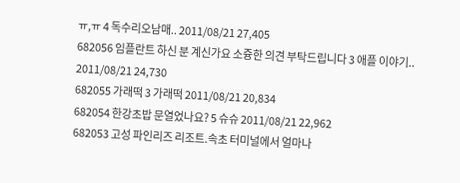ㅠ,ㅠ 4 독수리오남매.. 2011/08/21 27,405
682056 임플란트 하신 분 계신가요 소즁한 의견 부탁드립니다 3 애플 이야기.. 2011/08/21 24,730
682055 가래떡 3 가래떡 2011/08/21 20,834
682054 한강초밥 문열었나요? 5 슈슈 2011/08/21 22,962
682053 고성 파인리즈 리조트.속초 터미널에서 얼마나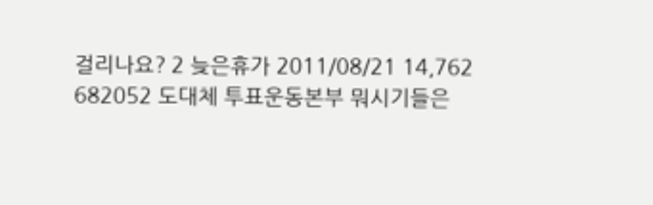걸리나요? 2 늦은휴가 2011/08/21 14,762
682052 도대체 투표운동본부 뭐시기들은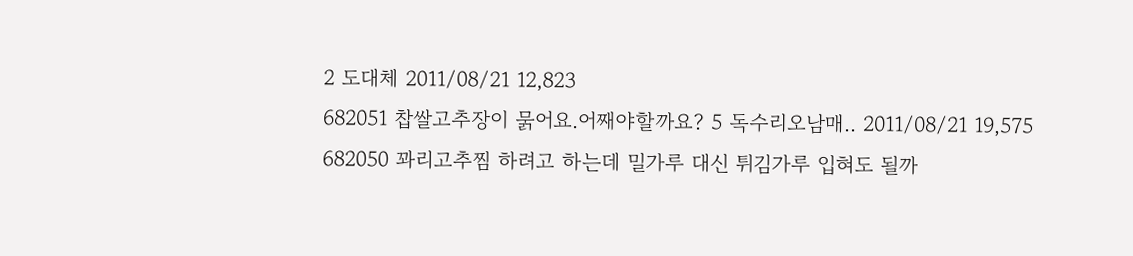2 도대체 2011/08/21 12,823
682051 찹쌀고추장이 묽어요.어째야할까요? 5 독수리오남매.. 2011/08/21 19,575
682050 꽈리고추찜 하려고 하는데 밀가루 대신 튀김가루 입혀도 될까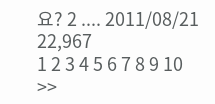요? 2 .... 2011/08/21 22,967
1 2 3 4 5 6 7 8 9 10 >>